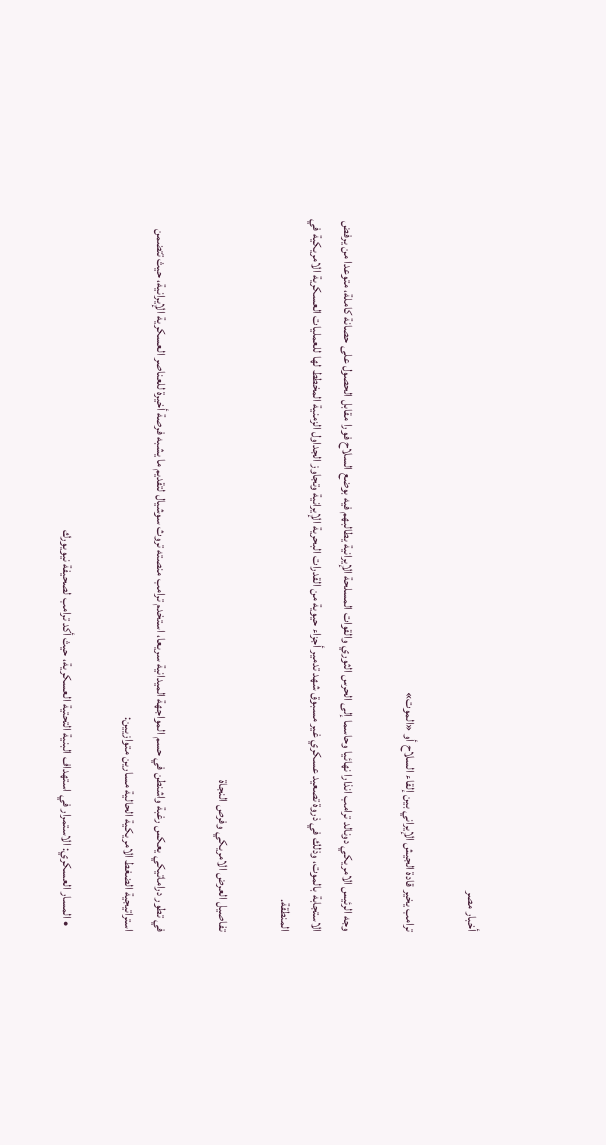أخبار مصر

ترامب يخير قادة الجيش الإيراني بين إلقاء السلاح أو «الموت»

وجه الرئيس الامريكي دونالد ترامب انذارا نهائيا وحاسما إلى الحرس الثوري والقوات المسلحة الإيرانية يطالبهم فيه بوضع السلاح فورا مقابل الحصول على حصانة كاملة، متوعدا من يرفض الاستجابة بالموت، وذلك في ذروة تصعيد عسكري غير مسبوق شهد تدمير أجزاء حيوية من القدرات البحرية الإيرانية وتجاوز الجداول الزمنية المخطط لها للعمليات العسكرية الامريكية في المنطقة.

تفاصيل العرض الامريكي وفرص النجاة

في تطور دراماتيكي يعكس رغبة واشنطن في حسم المواجهة الميدانية سريعا، استخدم ترامب منصته تروث سوشيال لتقديم ما يشبه فرصة أخيرة للعناصر العسكرية الإيرانية، حيث تتضمن استراتيجية الضغط الامريكية الحالية مسارين متوازيين:

  • المسار العسكري: الاستمرار في استهداف البنية التحتية العسكرية، حيث أكد ترامب لصحيفة نيويورك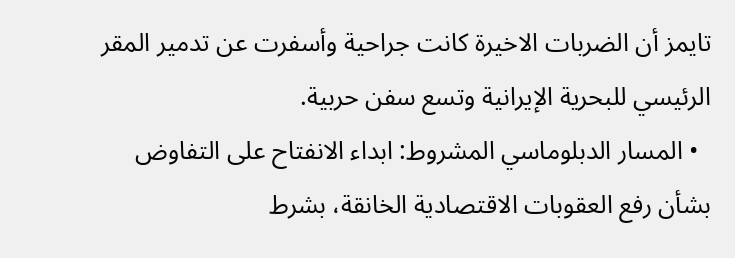تايمز أن الضربات الاخيرة كانت جراحية وأسفرت عن تدمير المقر الرئيسي للبحرية الإيرانية وتسع سفن حربية.
  • المسار الدبلوماسي المشروط: ابداء الانفتاح على التفاوض بشأن رفع العقوبات الاقتصادية الخانقة، بشرط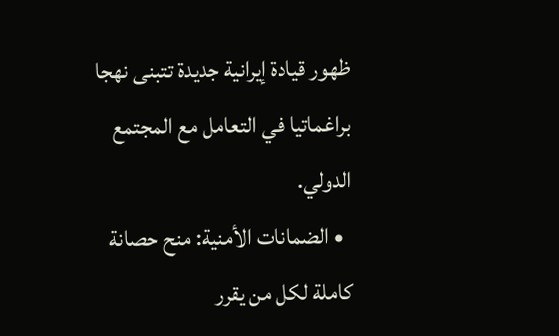ظهور قيادة إيرانية جديدة تتبنى نهجا براغماتيا في التعامل مع المجتمع الدولي.
  • الضمانات الأمنية: منح حصانة كاملة لكل من يقرر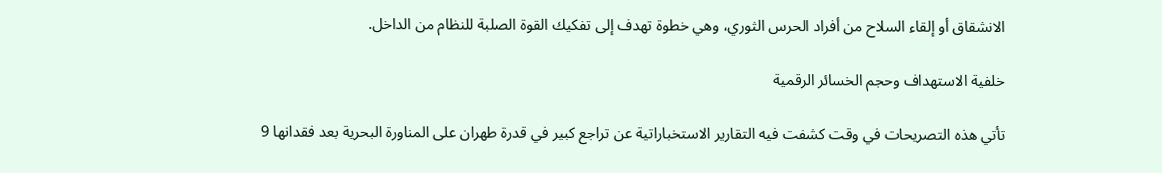الانشقاق أو إلقاء السلاح من أفراد الحرس الثوري، وهي خطوة تهدف إلى تفكيك القوة الصلبة للنظام من الداخل.

خلفية الاستهداف وحجم الخسائر الرقمية

تأتي هذه التصريحات في وقت كشفت فيه التقارير الاستخباراتية عن تراجع كبير في قدرة طهران على المناورة البحرية بعد فقدانها 9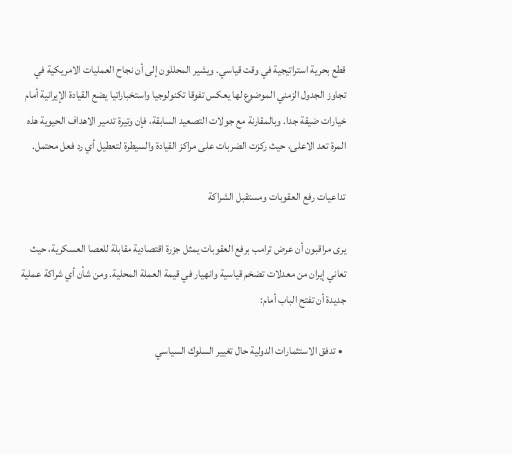قطع بحرية استراتيجية في وقت قياسي. ويشير المحللون إلى أن نجاح العمليات الامريكية في تجاوز الجدول الزمني الموضوع لها يعكس تفوقا تكنولوجيا واستخباراتيا يضع القيادة الإيرانية أمام خيارات ضيقة جدا. وبالمقارنة مع جولات التصعيد السابقة، فإن وتيرة تدمير الاهداف الحيوية هذه المرة تعد الاعلى، حيث ركزت الضربات على مراكز القيادة والسيطرة لتعطيل أي رد فعل محتمل.

تداعيات رفع العقوبات ومستقبل الشراكة

يرى مراقبون أن عرض ترامب برفع العقوبات يمثل جزرة اقتصادية مقابلة للعصا العسكرية، حيث تعاني إيران من معدلات تضخم قياسية وانهيار في قيمة العملة المحلية. ومن شأن أي شراكة عملية جديدة أن تفتح الباب أمام:

  • تدفق الاستثمارات الدولية حال تغيير السلوك السياسي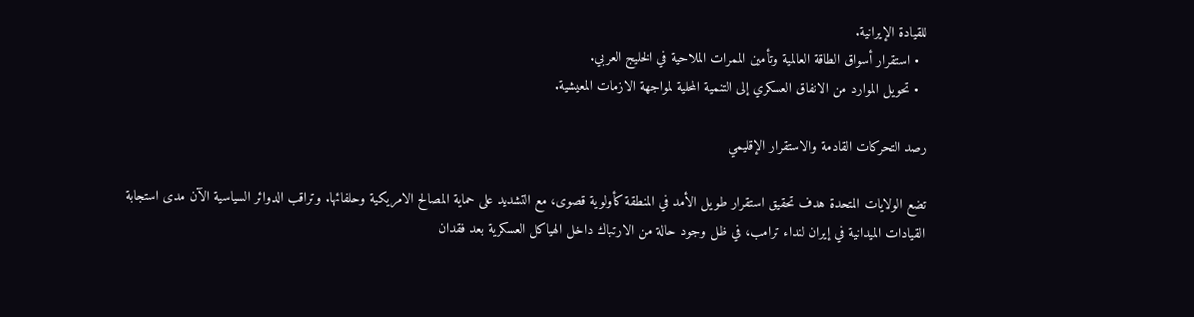للقيادة الإيرانية.
  • استقرار أسواق الطاقة العالمية وتأمين الممرات الملاحية في الخليج العربي.
  • تحويل الموارد من الانفاق العسكري إلى التنمية المحلية لمواجهة الازمات المعيشية.

رصد التحركات القادمة والاستقرار الإقليمي

تضع الولايات المتحدة هدف تحقيق استقرار طويل الأمد في المنطقة كأولوية قصوى، مع التشديد على حماية المصالح الامريكية وحلفائها. وتراقب الدوائر السياسية الآن مدى استجابة القيادات الميدانية في إيران لنداء ترامب، في ظل وجود حالة من الارتباك داخل الهياكل العسكرية بعد فقدان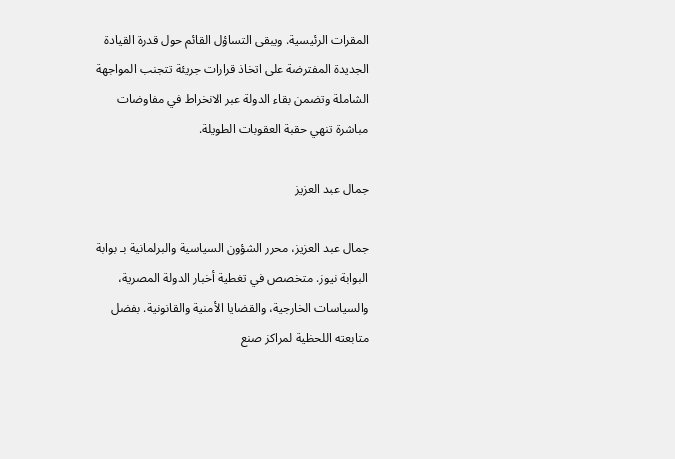المقرات الرئيسية. ويبقى التساؤل القائم حول قدرة القيادة الجديدة المفترضة على اتخاذ قرارات جريئة تتجنب المواجهة الشاملة وتضمن بقاء الدولة عبر الانخراط في مفاوضات مباشرة تنهي حقبة العقوبات الطويلة.

جمال عبد العزيز

جمال عبد العزيز، محرر الشؤون السياسية والبرلمانية بـ بوابة البوابة نيوز. متخصص في تغطية أخبار الدولة المصرية، والسياسات الخارجية، والقضايا الأمنية والقانونية. بفضل متابعته اللحظية لمراكز صنع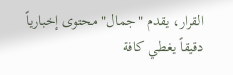القرار، يقدم "جمال" محتوى إخبارياً دقيقاً يغطي كافة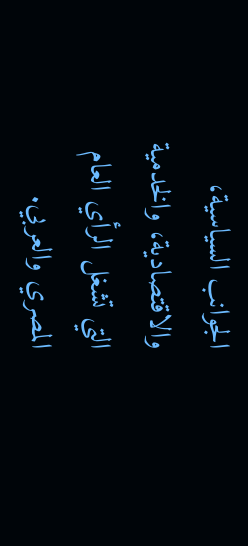الجوانب السياسية، والاقتصادية، والخدمية التي تشغل الرأي العام المصري والعربي.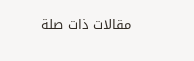مقالات ذات صلة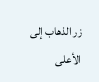زر الذهاب إلى الأعلى